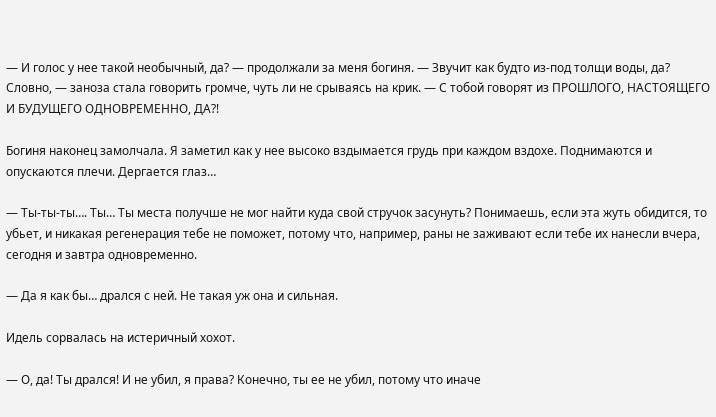— И голос у нее такой необычный, да? — продолжали за меня богиня. — Звучит как будто из-под толщи воды, да? Словно, — заноза стала говорить громче, чуть ли не срываясь на крик. — С тобой говорят из ПРОШЛОГО, НАСТОЯЩЕГО И БУДУЩЕГО ОДНОВРЕМЕННО, ДА?!

Богиня наконец замолчала. Я заметил как у нее высоко вздымается грудь при каждом вздохе. Поднимаются и опускаются плечи. Дергается глаз…

— Ты-ты-ты…. Ты… Ты места получше не мог найти куда свой стручок засунуть? Понимаешь, если эта жуть обидится, то убьет, и никакая регенерация тебе не поможет, потому что, например, раны не заживают если тебе их нанесли вчера, сегодня и завтра одновременно.

— Да я как бы… дрался с ней. Не такая уж она и сильная.

Идель сорвалась на истеричный хохот.

— О, да! Ты дрался! И не убил, я права? Конечно, ты ее не убил, потому что иначе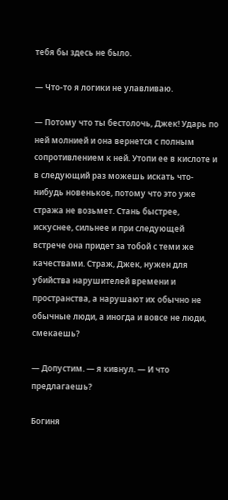тебя бы здесь не было.

— Что-то я логики не улавливаю.

— Потому что ты бестолочь, Джек! Ударь по ней молнией и она вернется с полным сопротивлением к ней. Утопи ее в кислоте и в следующий раз можешь искать что-нибудь новенькое, потому что это уже стража не возьмет. Стань быстрее, искуснее, сильнее и при следующей встрече она придет за тобой с теми же качествами. Страж, Джек, нужен для убийства нарушителей времени и пространства, а нарушают их обычно не обычные люди, а иногда и вовсе не люди, смекаешь?

— Допустим. — я кивнул. — И что предлагаешь?

Богиня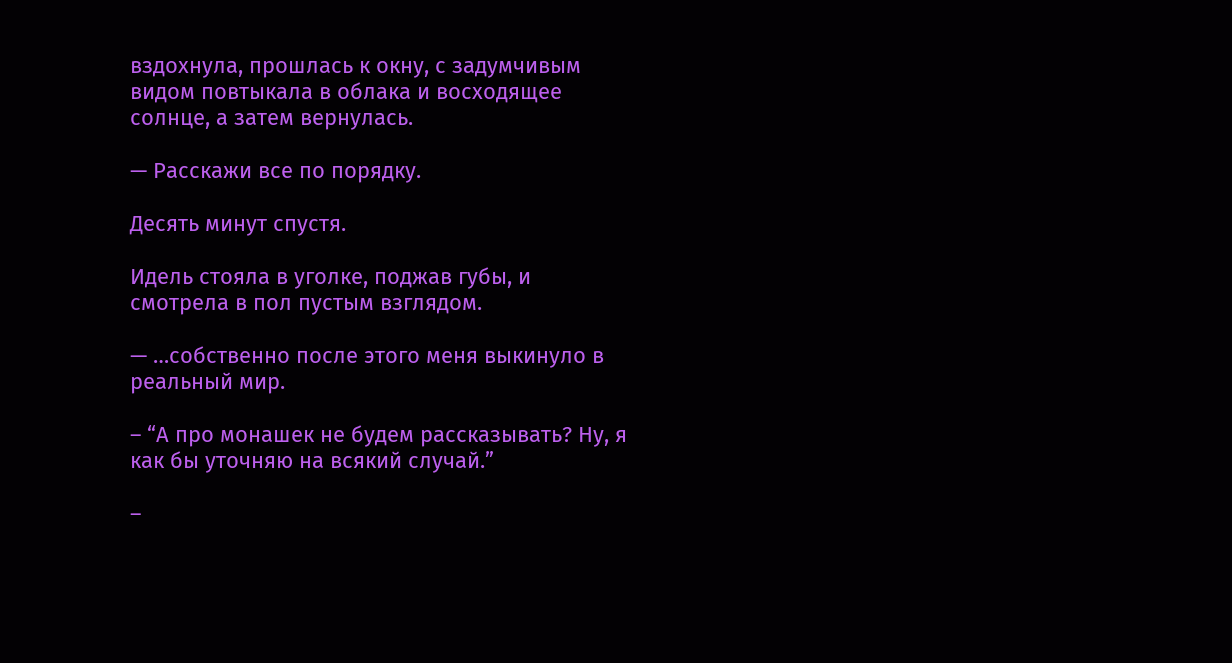вздохнула, прошлась к окну, с задумчивым видом повтыкала в облака и восходящее солнце, а затем вернулась.

— Расскажи все по порядку.

Десять минут спустя.

Идель стояла в уголке, поджав губы, и смотрела в пол пустым взглядом.

— …собственно после этого меня выкинуло в реальный мир.

– “А про монашек не будем рассказывать? Ну, я как бы уточняю на всякий случай.”

–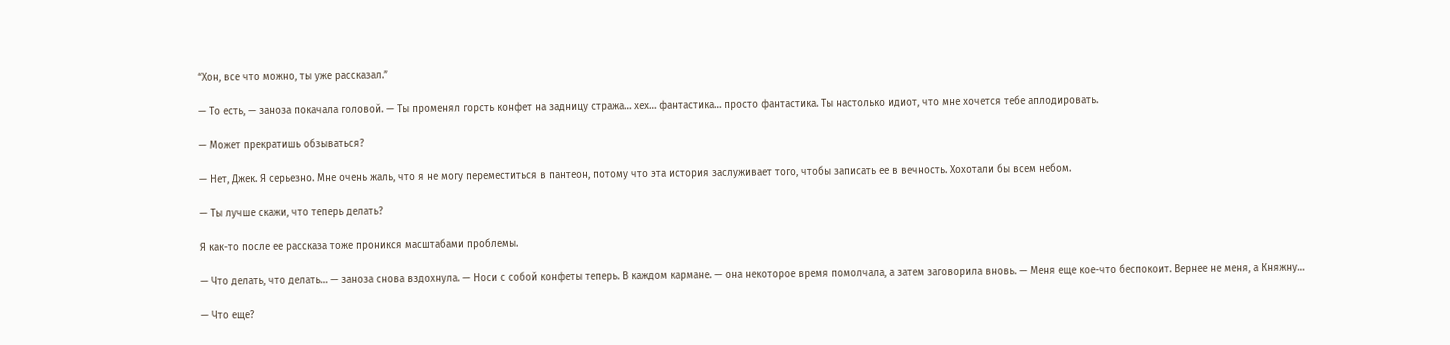“Хон, все что можно, ты уже рассказал.”

— То есть, — заноза покачала головой. — Ты променял горсть конфет на задницу стража… хех… фантастика… просто фантастика. Ты настолько идиот, что мне хочется тебе аплодировать.

— Может прекратишь обзываться?

— Нет, Джек. Я серьезно. Мне очень жаль, что я не могу переместиться в пантеон, потому что эта история заслуживает того, чтобы записать ее в вечность. Хохотали бы всем небом.

— Ты лучше скажи, что теперь делать?

Я как-то после ее рассказа тоже проникся масштабами проблемы.

— Что делать, что делать… — заноза снова вздохнула. — Носи с собой конфеты теперь. В каждом кармане. — она некоторое время помолчала, а затем заговорила вновь. — Меня еще кое-что беспокоит. Вернее не меня, а Княжну…

— Что еще?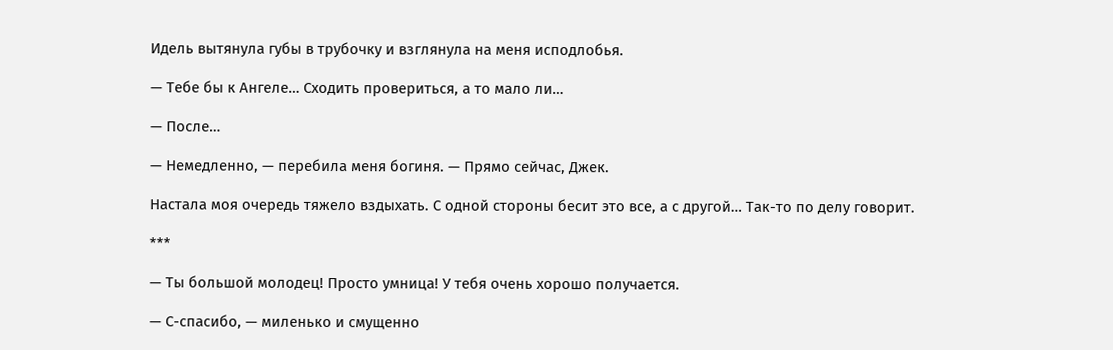Идель вытянула губы в трубочку и взглянула на меня исподлобья.

— Тебе бы к Ангеле… Сходить провериться, а то мало ли…

— После…

— Немедленно, — перебила меня богиня. — Прямо сейчас, Джек.

Настала моя очередь тяжело вздыхать. С одной стороны бесит это все, а с другой… Так-то по делу говорит.

***

— Ты большой молодец! Просто умница! У тебя очень хорошо получается.

— С-спасибо, — миленько и смущенно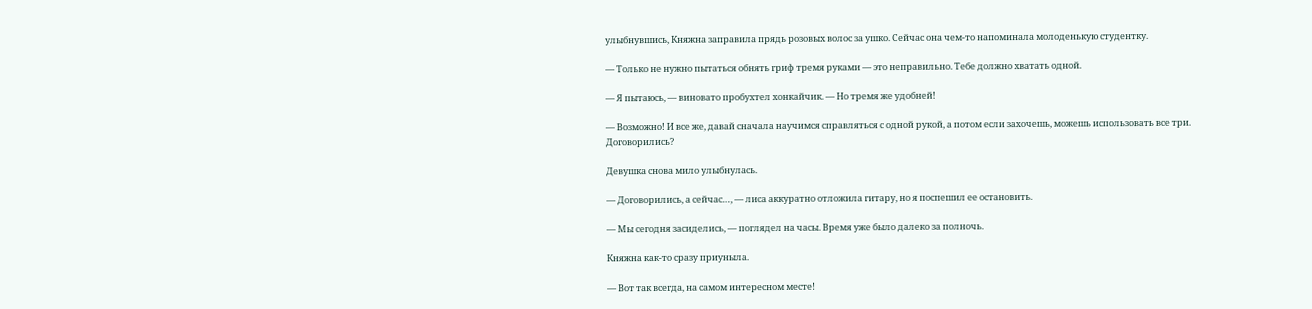улыбнувшись, Княжна заправила прядь розовых волос за ушко. Сейчас она чем-то напоминала молоденькую студентку.

— Только не нужно пытаться обнять гриф тремя руками — это неправильно. Тебе должно хватать одной.

— Я пытаюсь, — виновато пробухтел хонкайчик. — Но тремя же удобней!

— Возможно! И все же, давай сначала научимся справляться с одной рукой, а потом если захочешь, можешь использовать все три. Договорились?

Девушка снова мило улыбнулась.

— Договорились, а сейчас…, — лиса аккуратно отложила гитару, но я поспешил ее остановить.

— Мы сегодня засиделись, — поглядел на часы. Время уже было далеко за полночь.

Княжна как-то сразу приуныла.

— Вот так всегда, на самом интересном месте!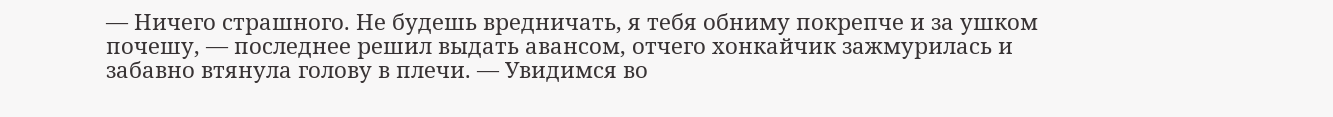— Ничего страшного. Не будешь вредничать, я тебя обниму покрепче и за ушком почешу, — последнее решил выдать авансом, отчего хонкайчик зажмурилась и забавно втянула голову в плечи. — Увидимся во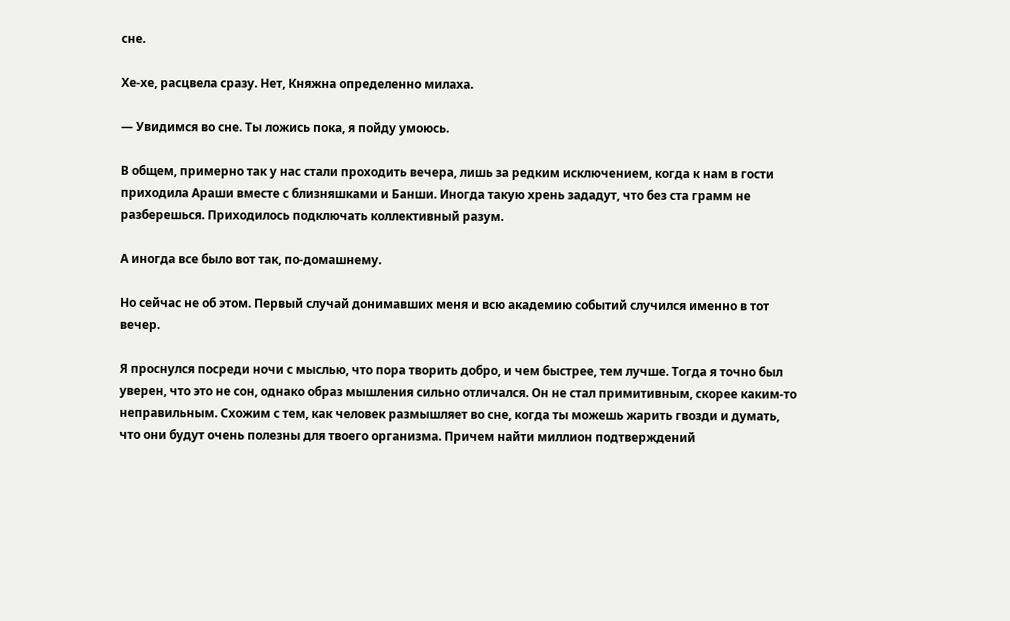сне.

Хе-хе, расцвела сразу. Нет, Княжна определенно милаха.

— Увидимся во сне. Ты ложись пока, я пойду умоюсь.

В общем, примерно так у нас стали проходить вечера, лишь за редким исключением, когда к нам в гости приходила Араши вместе с близняшками и Банши. Иногда такую хрень зададут, что без ста грамм не разберешься. Приходилось подключать коллективный разум.

А иногда все было вот так, по-домашнему.

Но сейчас не об этом. Первый случай донимавших меня и всю академию событий случился именно в тот вечер.

Я проснулся посреди ночи с мыслью, что пора творить добро, и чем быстрее, тем лучше. Тогда я точно был уверен, что это не сон, однако образ мышления сильно отличался. Он не стал примитивным, скорее каким-то неправильным. Схожим с тем, как человек размышляет во сне, когда ты можешь жарить гвозди и думать, что они будут очень полезны для твоего организма. Причем найти миллион подтверждений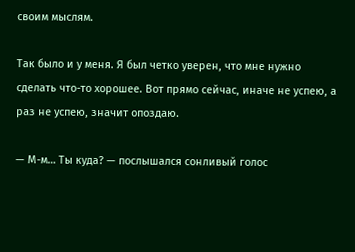своим мыслям.

Так было и у меня. Я был четко уверен, что мне нужно сделать что-то хорошее. Вот прямо сейчас, иначе не успею, а раз не успею, значит опоздаю.

— М-м… Ты куда? — послышался сонливый голос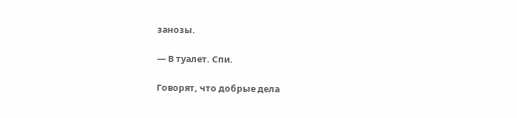занозы.

— В туалет. Спи.

Говорят, что добрые дела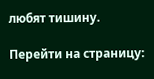любят тишину.

Перейти на страницу: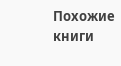Похожие книги